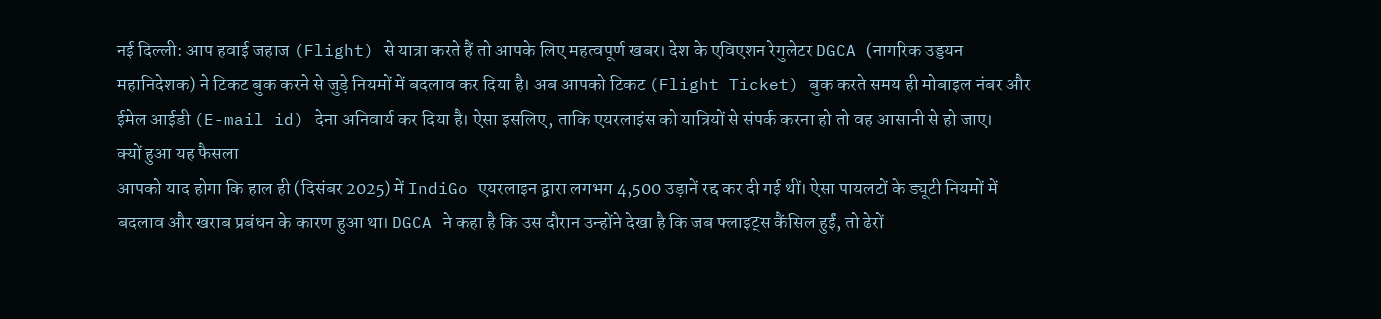नई दिल्ली: आप हवाई जहाज (Flight) से यात्रा करते हैं तो आपके लिए महत्वपूर्ण खबर। देश के एविएशन रेगुलेटर DGCA (नागरिक उड्डयन महानिदेशक) ने टिकट बुक करने से जुड़े नियमों में बदलाव कर दिया है। अब आपको टिकट (Flight Ticket) बुक करते समय ही मोबाइल नंबर और ईमेल आईडी (E-mail id) देना अनिवार्य कर दिया है। ऐसा इसलिए, ताकि एयरलाइंस को यात्रियों से संपर्क करना हो तो वह आसानी से हो जाए।
क्यों हुआ यह फैसला
आपको याद होगा कि हाल ही (दिसंबर 2025) में IndiGo एयरलाइन द्वारा लगभग 4,500 उड़ानें रद्द कर दी गई थीं। ऐसा पायलटों के ड्यूटी नियमों में बदलाव और खराब प्रबंधन के कारण हुआ था। DGCA ने कहा है कि उस दौरान उन्होंने देखा है कि जब फ्लाइट्स कैंसिल हुईं, तो ढेरों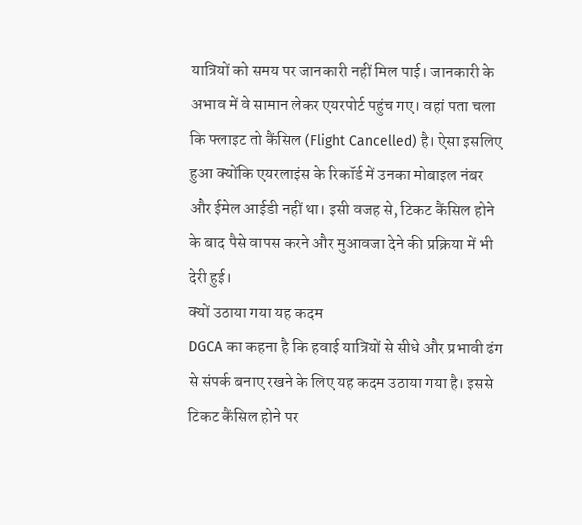यात्रियों को समय पर जानकारी नहीं मिल पाई। जानकारी के अभाव में वे सामान लेकर एयरपोर्ट पहुंच गए। वहां पता चला कि फ्लाइट तो कैंसिल (Flight Cancelled) है। ऐसा इसलिए हुआ क्योंकि एयरलाइंस के रिकॉर्ड में उनका मोबाइल नंबर और ईमेल आईडी नहीं था। इसी वजह से, टिकट कैंसिल होने के बाद पैसे वापस करने और मुआवजा देने की प्रक्रिया में भी देरी हुई।
क्यों उठाया गया यह कदम
DGCA का कहना है कि हवाई यात्रियों से सीधे और प्रभावी ढंग से संपर्क बनाए रखने के लिए यह कदम उठाया गया है। इससे टिकट कैंसिल होने पर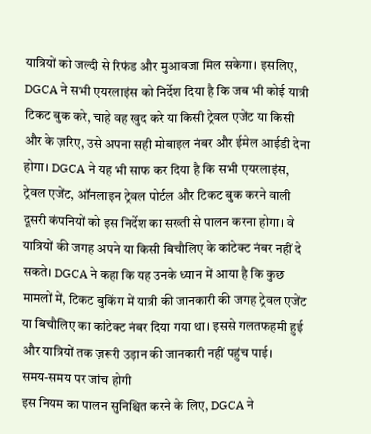यात्रियों को जल्दी से रिफंड और मुआवजा मिल सकेगा। इसलिए, DGCA ने सभी एयरलाइंस को निर्देश दिया है कि जब भी कोई यात्री टिकट बुक करे, चाहे वह खुद करे या किसी ट्रेवल एजेंट या किसी और के ज़रिए, उसे अपना सही मोबाइल नंबर और ईमेल आईडी देना होगा। DGCA ने यह भी साफ कर दिया है कि सभी एयरलाइंस, ट्रेवल एजेंट, ऑनलाइन ट्रेवल पोर्टल और टिकट बुक करने वाली दूसरी कंपनियों को इस निर्देश का सख्ती से पालन करना होगा। वे यात्रियों की जगह अपने या किसी बिचौलिए के कांटेक्ट नंबर नहीं दे सकते। DGCA ने कहा कि यह उनके ध्यान में आया है कि कुछ मामलों में, टिकट बुकिंग में यात्री की जानकारी की जगह ट्रेवल एजेंट या बिचौलिए का कांटेक्ट नंबर दिया गया था। इससे गलतफहमी हुई और यात्रियों तक ज़रूरी उड़ान की जानकारी नहीं पहुंच पाई।
समय-समय पर जांच होगी
इस नियम का पालन सुनिश्चित करने के लिए, DGCA ने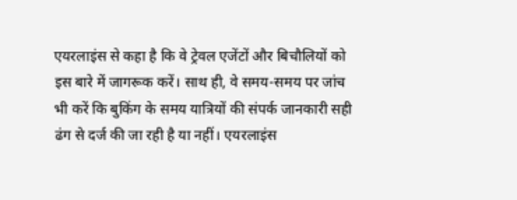एयरलाइंस से कहा है कि वे ट्रेवल एजेंटों और बिचौलियों को इस बारे में जागरूक करें। साथ ही, वे समय-समय पर जांच भी करें कि बुकिंग के समय यात्रियों की संपर्क जानकारी सही ढंग से दर्ज की जा रही है या नहीं। एयरलाइंस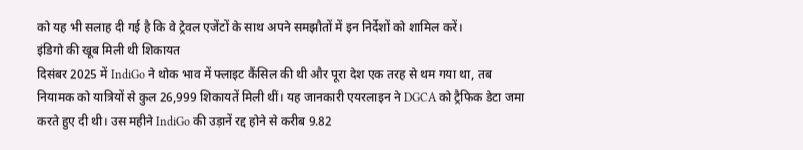को यह भी सलाह दी गई है कि वे ट्रेवल एजेंटों के साथ अपने समझौतों में इन निर्देशों को शामिल करें।
इंडिगो की खूब मिली थी शिकायत
दिसंबर 2025 में IndiGo ने थोक भाव में फ्लाइट कैंसिल की थी और पूरा देश एक तरह से थम गया था, तब नियामक को यात्रियों से कुल 26,999 शिकायतें मिली थीं। यह जानकारी एयरलाइन ने DGCA को ट्रैफिक डेटा जमा करते हुए दी थी। उस महीने IndiGo की उड़ानें रद्द होने से करीब 9.82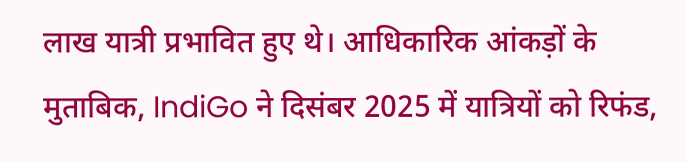लाख यात्री प्रभावित हुए थे। आधिकारिक आंकड़ों के मुताबिक, IndiGo ने दिसंबर 2025 में यात्रियों को रिफंड,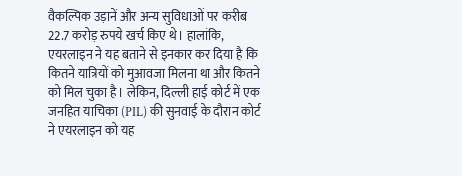वैकल्पिक उड़ानें और अन्य सुविधाओं पर करीब 22.7 करोड़ रुपये खर्च किए थे। हालांकि, एयरलाइन ने यह बताने से इनकार कर दिया है कि कितने यात्रियों को मुआवजा मिलना था और कितने को मिल चुका है। लेकिन, दिल्ली हाई कोर्ट में एक जनहित याचिका (PIL) की सुनवाई के दौरान कोर्ट ने एयरलाइन को यह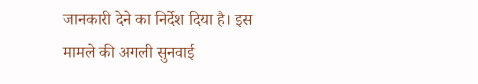जानकारी देने का निर्देश दिया है। इस मामले की अगली सुनवाई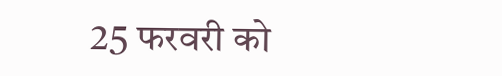25 फरवरी को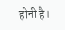होनी है।